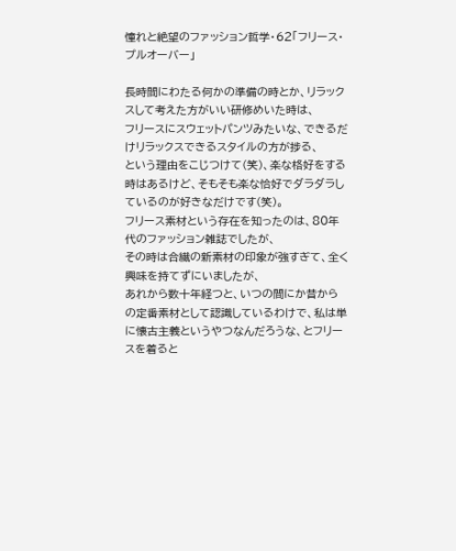憧れと絶望のファッション哲学・62「フリース・プルオーバー」

長時間にわたる何かの準備の時とか、リラックスして考えた方がいい研修めいた時は、
フリースにスウェットパンツみたいな、できるだけリラックスできるスタイルの方が捗る、
という理由をこじつけて(笑)、楽な格好をする時はあるけど、そもそも楽な恰好でダラダラしているのが好きなだけです(笑)。
フリース素材という存在を知ったのは、80年代のファッション雑誌でしたが、
その時は合繊の新素材の印象が強すぎて、全く興味を持てずにいましたが、
あれから数十年経つと、いつの間にか昔からの定番素材として認識しているわけで、私は単に懐古主義というやつなんだろうな、とフリースを着ると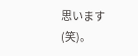思います(笑)。